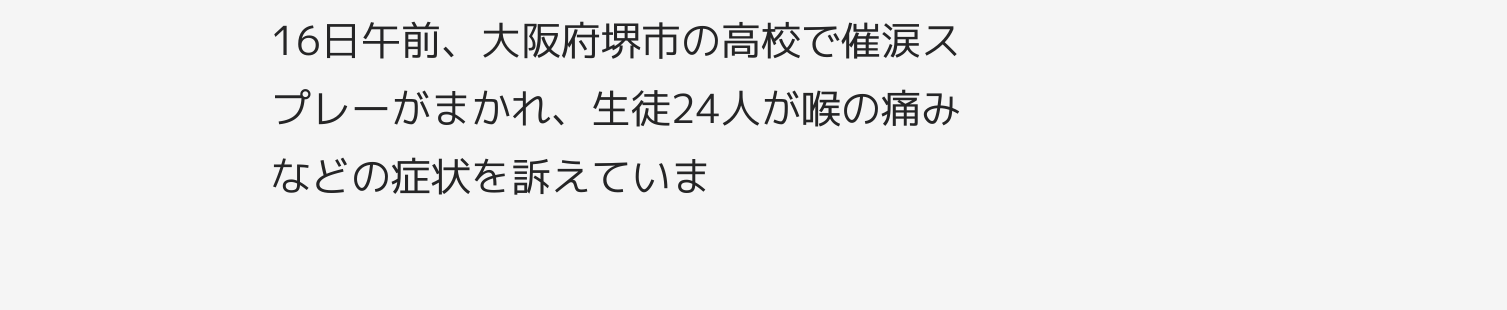16日午前、大阪府堺市の高校で催涙スプレーがまかれ、生徒24人が喉の痛みなどの症状を訴えていま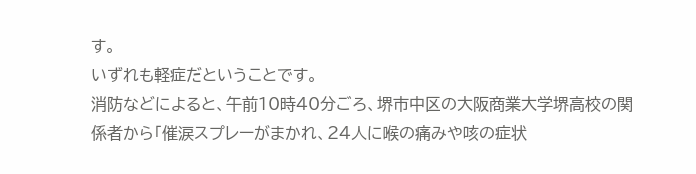す。
いずれも軽症だということです。
消防などによると、午前10時40分ごろ、堺市中区の大阪商業大学堺高校の関係者から「催涙スプレーがまかれ、24人に喉の痛みや咳の症状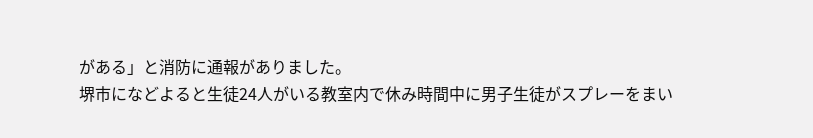がある」と消防に通報がありました。
堺市になどよると生徒24人がいる教室内で休み時間中に男子生徒がスプレーをまい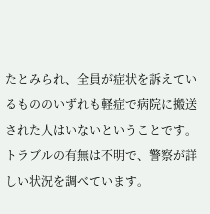たとみられ、全員が症状を訴えているもののいずれも軽症で病院に搬送された人はいないということです。
トラブルの有無は不明で、警察が詳しい状況を調べています。